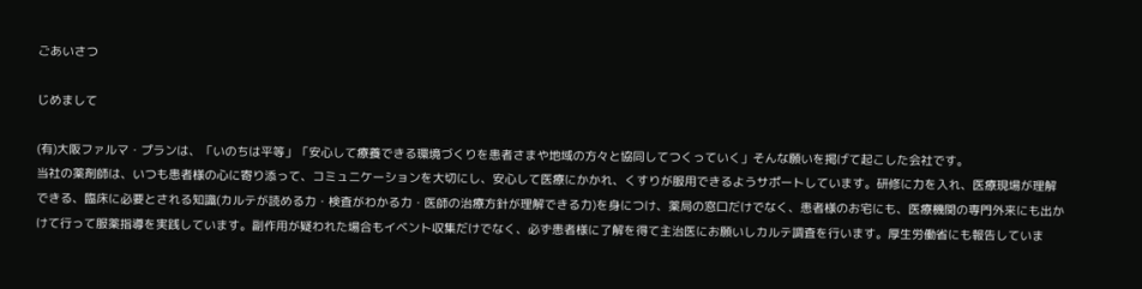ごあいさつ

じめまして

(有)大阪ファルマ・プランは、「いのちは平等」「安心して療養できる環境づくりを患者さまや地域の方々と協同してつくっていく」そんな願いを掲げて起こした会社です。
当社の薬剤師は、いつも患者様の心に寄り添って、コミュニケーションを大切にし、安心して医療にかかれ、くすりが服用できるようサポートしています。研修に力を入れ、医療現場が理解できる、臨床に必要とされる知識(カルテが読める力・検査がわかる力・医師の治療方針が理解できる力)を身につけ、薬局の窓口だけでなく、患者様のお宅にも、医療機関の専門外来にも出かけて行って服薬指導を実践しています。副作用が疑われた場合もイベント収集だけでなく、必ず患者様に了解を得て主治医にお願いしカルテ調査を行います。厚生労働省にも報告していま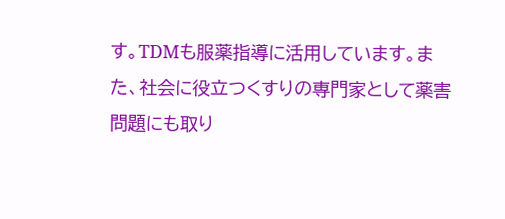す。TDMも服薬指導に活用しています。また、社会に役立つくすりの専門家として薬害問題にも取り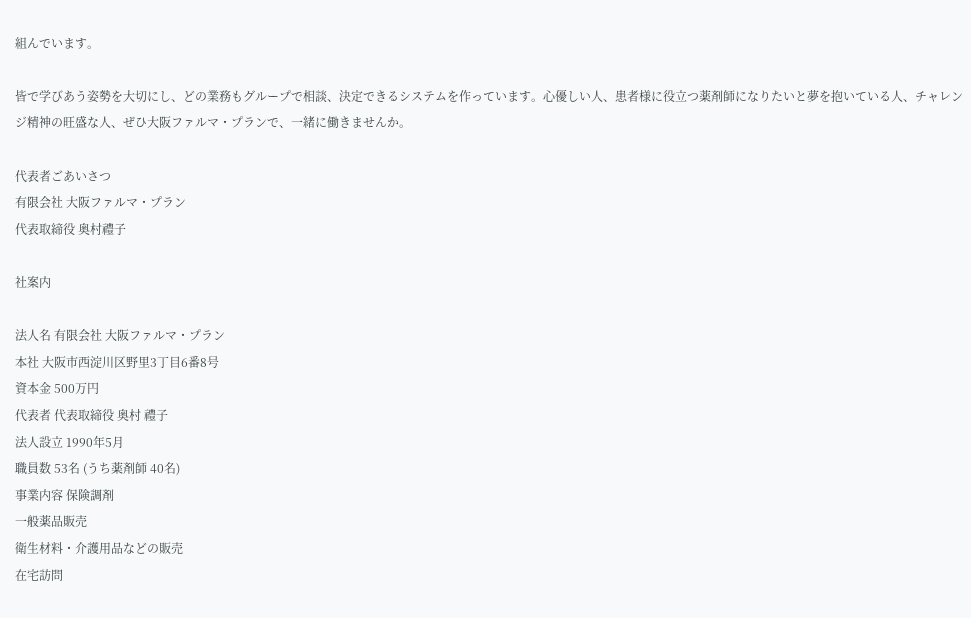組んでいます。

皆で学びあう姿勢を大切にし、どの業務もグループで相談、決定できるシステムを作っています。心優しい人、患者様に役立つ薬剤師になりたいと夢を抱いている人、チャレンジ精神の旺盛な人、ぜひ大阪ファルマ・プランで、一緒に働きませんか。

代表者ごあいさつ
有限会社 大阪ファルマ・プラン
代表取締役 奥村禮子

社案内

法人名 有限会社 大阪ファルマ・プラン
本社 大阪市西淀川区野里3丁目6番8号
資本金 500万円
代表者 代表取締役 奥村 禮子
法人設立 1990年5月
職員数 53名 (うち薬剤師 40名)
事業内容 保険調剤
一般薬品販売
衛生材料・介護用品などの販売
在宅訪問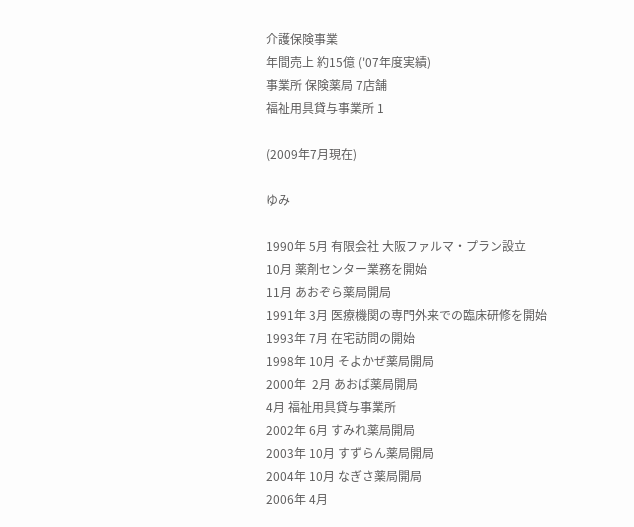介護保険事業
年間売上 約15億 ('07年度実績)
事業所 保険薬局 7店舗
福祉用具貸与事業所 1

(2009年7月現在)

ゆみ

1990年 5月 有限会社 大阪ファルマ・プラン設立
10月 薬剤センター業務を開始
11月 あおぞら薬局開局
1991年 3月 医療機関の専門外来での臨床研修を開始
1993年 7月 在宅訪問の開始
1998年 10月 そよかぜ薬局開局
2000年  2月 あおば薬局開局
4月 福祉用具貸与事業所
2002年 6月 すみれ薬局開局
2003年 10月 すずらん薬局開局
2004年 10月 なぎさ薬局開局
2006年 4月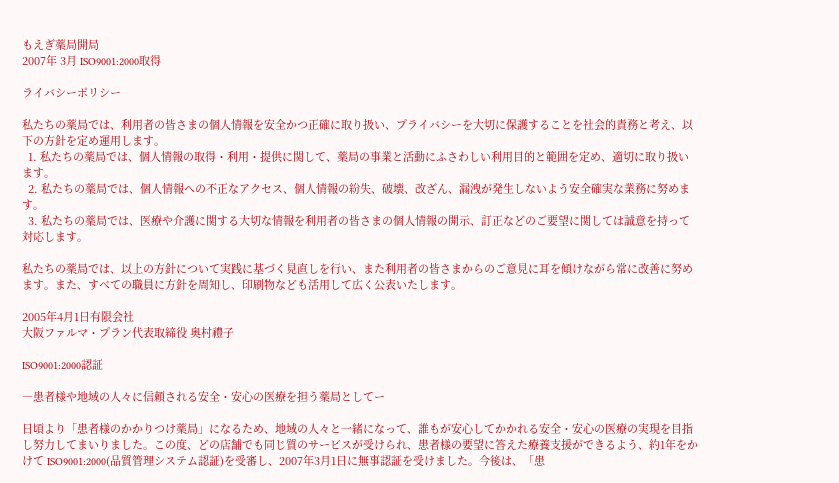もえぎ薬局開局
2007年 3月 ISO9001:2000取得

ライバシーポリシー

私たちの薬局では、利用者の皆さまの個人情報を安全かつ正確に取り扱い、プライバシーを大切に保護することを社会的責務と考え、以下の方針を定め運用します。
  1. 私たちの薬局では、個人情報の取得・利用・提供に関して、薬局の事業と活動にふさわしい利用目的と範囲を定め、適切に取り扱います。
  2. 私たちの薬局では、個人情報への不正なアクセス、個人情報の紛失、破壊、改ざん、漏洩が発生しないよう安全確実な業務に努めます。
  3. 私たちの薬局では、医療や介護に関する大切な情報を利用者の皆さまの個人情報の開示、訂正などのご要望に関しては誠意を持って対応します。

私たちの薬局では、以上の方針について実践に基づく見直しを行い、また利用者の皆さまからのご意見に耳を傾けながら常に改善に努めます。また、すべての職員に方針を周知し、印刷物なども活用して広く公表いたします。

2005年4月1日有限会社
大阪ファルマ・プラン代表取締役 奥村禮子

ISO9001:2000認証

―患者様や地域の人々に信頼される安全・安心の医療を担う薬局としてー

日頃より「患者様のかかりつけ薬局」になるため、地域の人々と一緒になって、誰もが安心してかかれる安全・安心の医療の実現を目指し努力してまいりました。この度、どの店舗でも同じ質のサービスが受けられ、患者様の要望に答えた療養支援ができるよう、約1年をかけて ISO9001:2000(品質管理システム認証)を受審し、2007年3月1日に無事認証を受けました。今後は、「患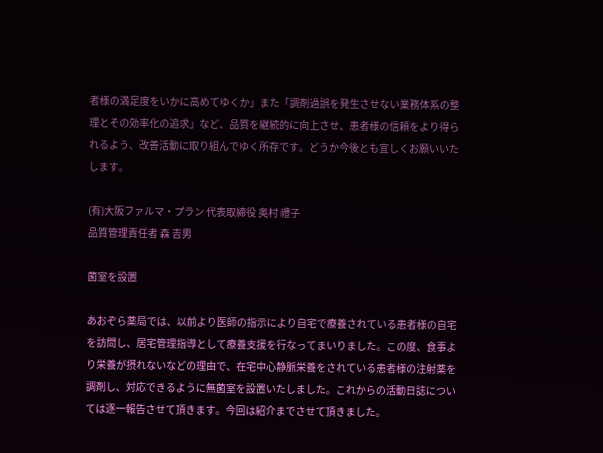者様の満足度をいかに高めてゆくか」また「調剤過誤を発生させない業務体系の整理とその効率化の追求」など、品質を継続的に向上させ、患者様の信頼をより得られるよう、改善活動に取り組んでゆく所存です。どうか今後とも宜しくお願いいたします。

(有)大阪ファルマ・プラン 代表取締役 奥村 禮子
品質管理責任者 森 吉男

菌室を設置

あおぞら薬局では、以前より医師の指示により自宅で療養されている患者様の自宅を訪問し、居宅管理指導として療養支援を行なってまいりました。この度、食事より栄養が摂れないなどの理由で、在宅中心静脈栄養をされている患者様の注射薬を調剤し、対応できるように無菌室を設置いたしました。これからの活動日誌については逐一報告させて頂きます。今回は紹介までさせて頂きました。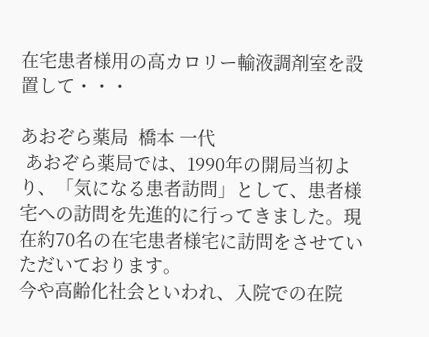在宅患者様用の高カロリー輸液調剤室を設置して・・・

あおぞら薬局  橋本 一代
 あおぞら薬局では、1990年の開局当初より、「気になる患者訪問」として、患者様宅への訪問を先進的に行ってきました。現在約70名の在宅患者様宅に訪問をさせていただいております。
今や高齢化社会といわれ、入院での在院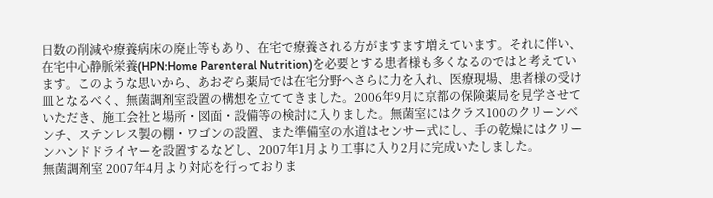日数の削減や療養病床の廃止等もあり、在宅で療養される方がますます増えています。それに伴い、在宅中心静脈栄養(HPN:Home Parenteral Nutrition)を必要とする患者様も多くなるのではと考えています。このような思いから、あおぞら薬局では在宅分野へさらに力を入れ、医療現場、患者様の受け皿となるべく、無菌調剤室設置の構想を立ててきました。2006年9月に京都の保険薬局を見学させていただき、施工会社と場所・図面・設備等の検討に入りました。無菌室にはクラス100のクリーンベンチ、ステンレス製の棚・ワゴンの設置、また準備室の水道はセンサー式にし、手の乾燥にはクリーンハンドドライヤーを設置するなどし、2007年1月より工事に入り2月に完成いたしました。
無菌調剤室 2007年4月より対応を行っておりま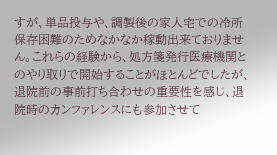すが、単品投与や、調製後の家人宅での冷所保存困難のためなかなか稼動出来ておりません。これらの経験から、処方箋発行医療機関とのやり取りで開始することがほとんどでしたが、退院前の事前打ち合わせの重要性を感じ、退院時のカンファレンスにも参加させて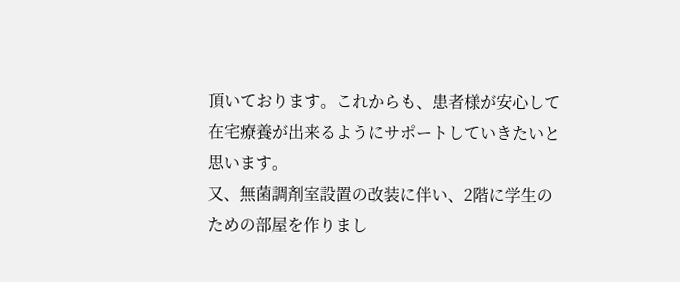頂いております。これからも、患者様が安心して在宅療養が出来るようにサポートしていきたいと思います。
又、無菌調剤室設置の改装に伴い、2階に学生のための部屋を作りまし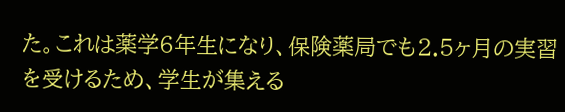た。これは薬学6年生になり、保険薬局でも2.5ヶ月の実習を受けるため、学生が集える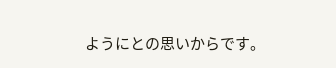ようにとの思いからです。